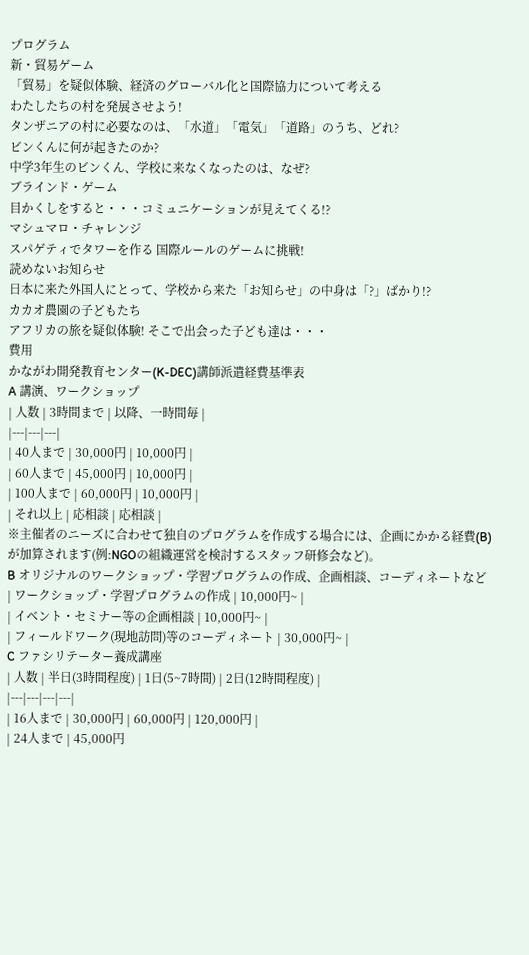プログラム
新・貿易ゲーム
「貿易」を疑似体験、経済のグローバル化と国際協力について考える
わたしたちの村を発展させよう!
タンザニアの村に必要なのは、「水道」「電気」「道路」のうち、どれ?
ビンくんに何が起きたのか?
中学3年生のビンくん、学校に来なくなったのは、なぜ?
ブラインド・ゲーム
目かくしをすると・・・コミュニケーションが見えてくる!?
マシュマロ・チャレンジ
スパゲティでタワーを作る 国際ルールのゲームに挑戦!
読めないお知らせ
日本に来た外国人にとって、学校から来た「お知らせ」の中身は「?」ばかり!?
カカオ農園の子どもたち
アフリカの旅を疑似体験! そこで出会った子ども達は・・・
費用
かながわ開発教育センター(K-DEC)講師派遣経費基準表
A 講演、ワークショップ
| 人数 | 3時間まで | 以降、一時間毎 |
|---|---|---|
| 40人まで | 30,000円 | 10,000円 |
| 60人まで | 45,000円 | 10,000円 |
| 100人まで | 60,000円 | 10,000円 |
| それ以上 | 応相談 | 応相談 |
※主催者のニーズに合わせて独自のプログラムを作成する場合には、企画にかかる経費(B)
が加算されます(例:NGOの組織運営を検討するスタッフ研修会など)。
B オリジナルのワークショップ・学習プログラムの作成、企画相談、コーディネートなど
| ワークショップ・学習プログラムの作成 | 10,000円~ |
| イベント・セミナー等の企画相談 | 10,000円~ |
| フィールドワーク(現地訪問)等のコーディネート | 30,000円~ |
C ファシリテーター養成講座
| 人数 | 半日(3時間程度) | 1日(5~7時間) | 2日(12時間程度) |
|---|---|---|---|
| 16人まで | 30,000円 | 60,000円 | 120,000円 |
| 24人まで | 45,000円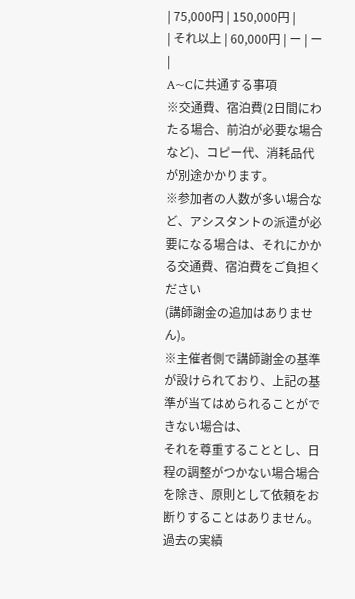| 75,000円 | 150,000円 |
| それ以上 | 60,000円 | ー | ー |
A~Cに共通する事項
※交通費、宿泊費(2日間にわたる場合、前泊が必要な場合など)、コピー代、消耗品代が別途かかります。
※参加者の人数が多い場合など、アシスタントの派遣が必要になる場合は、それにかかる交通費、宿泊費をご負担ください
(講師謝金の追加はありません)。
※主催者側で講師謝金の基準が設けられており、上記の基準が当てはめられることができない場合は、
それを尊重することとし、日程の調整がつかない場合場合を除き、原則として依頼をお断りすることはありません。
過去の実績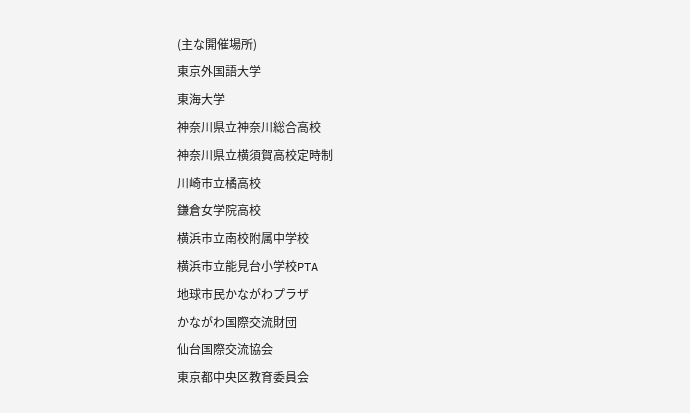(主な開催場所)
東京外国語大学
東海大学
神奈川県立神奈川総合高校
神奈川県立横須賀高校定時制
川崎市立橘高校
鎌倉女学院高校
横浜市立南校附属中学校
横浜市立能見台小学校PTA
地球市民かながわプラザ
かながわ国際交流財団
仙台国際交流協会
東京都中央区教育委員会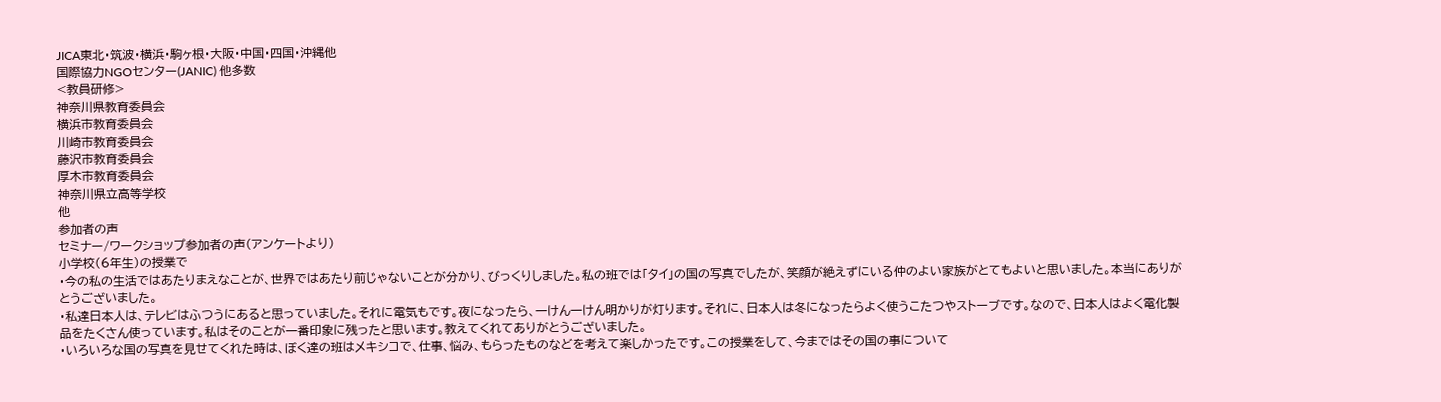JICA東北・筑波・横浜・駒ヶ根・大阪・中国・四国・沖縄他
国際協力NGOセンター(JANIC) 他多数
<教員研修>
神奈川県教育委員会
横浜市教育委員会
川崎市教育委員会
藤沢市教育委員会
厚木市教育委員会
神奈川県立高等学校
他
参加者の声
セミナー/ワークショップ参加者の声(アンケートより)
小学校(6年生)の授業で
・今の私の生活ではあたりまえなことが、世界ではあたり前じゃないことが分かり、びっくりしました。私の班では「タイ」の国の写真でしたが、笑顔が絶えずにいる仲のよい家族がとてもよいと思いました。本当にありがとうございました。
・私達日本人は、テレビはふつうにあると思っていました。それに電気もです。夜になったら、一けん一けん明かりが灯ります。それに、日本人は冬になったらよく使うこたつやストーブです。なので、日本人はよく電化製品をたくさん使っています。私はそのことが一番印象に残ったと思います。教えてくれてありがとうございました。
・いろいろな国の写真を見せてくれた時は、ぼく達の班はメキシコで、仕事、悩み、もらったものなどを考えて楽しかったです。この授業をして、今まではその国の事について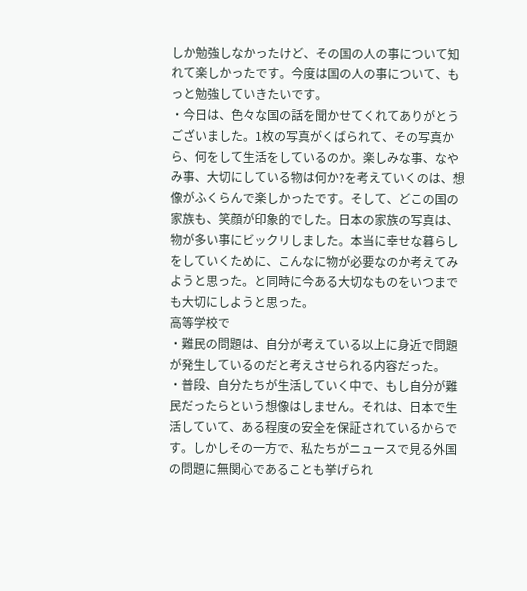しか勉強しなかったけど、その国の人の事について知れて楽しかったです。今度は国の人の事について、もっと勉強していきたいです。
・今日は、色々な国の話を聞かせてくれてありがとうございました。1枚の写真がくばられて、その写真から、何をして生活をしているのか。楽しみな事、なやみ事、大切にしている物は何か?を考えていくのは、想像がふくらんで楽しかったです。そして、どこの国の家族も、笑顔が印象的でした。日本の家族の写真は、物が多い事にビックリしました。本当に幸せな暮らしをしていくために、こんなに物が必要なのか考えてみようと思った。と同時に今ある大切なものをいつまでも大切にしようと思った。
高等学校で
・難民の問題は、自分が考えている以上に身近で問題が発生しているのだと考えさせられる内容だった。
・普段、自分たちが生活していく中で、もし自分が難民だったらという想像はしません。それは、日本で生活していて、ある程度の安全を保証されているからです。しかしその一方で、私たちがニュースで見る外国の問題に無関心であることも挙げられ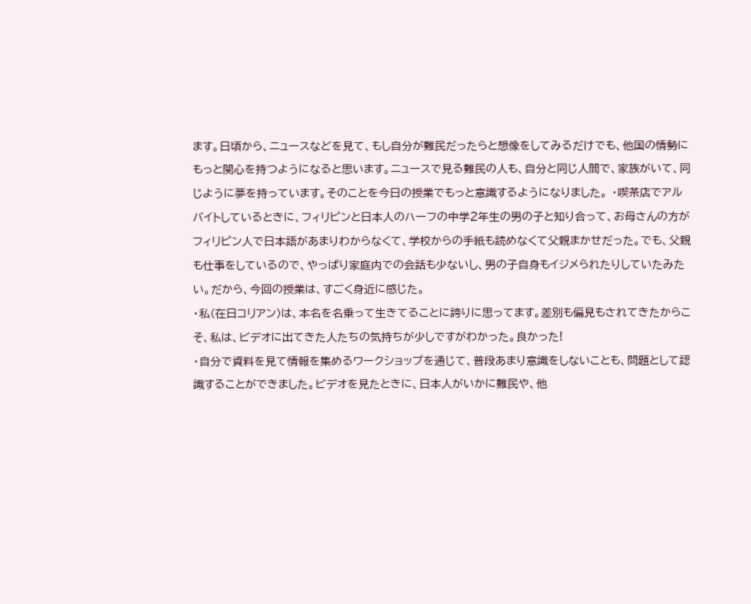ます。日頃から、ニュースなどを見て、もし自分が難民だったらと想像をしてみるだけでも、他国の情勢にもっと関心を持つようになると思います。ニュースで見る難民の人も、自分と同じ人間で、家族がいて、同じように夢を持っています。そのことを今日の授業でもっと意識するようになりました。 ・喫茶店でアルバイトしているときに、フィリピンと日本人のハーフの中学2年生の男の子と知り合って、お母さんの方がフィリピン人で日本語があまりわからなくて、学校からの手紙も読めなくて父親まかせだった。でも、父親も仕事をしているので、やっぱり家庭内での会話も少ないし、男の子自身もイジメられたりしていたみたい。だから、今回の授業は、すごく身近に感じた。
・私(在日コリアン)は、本名を名乗って生きてることに誇りに思ってます。差別も偏見もされてきたからこそ、私は、ビデオに出てきた人たちの気持ちが少しですがわかった。良かった!
・自分で資料を見て情報を集めるワークショップを通じて、普段あまり意識をしないことも、問題として認識することができました。ビデオを見たときに、日本人がいかに難民や、他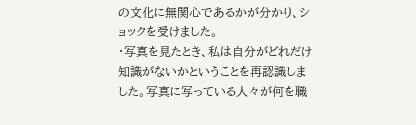の文化に無関心であるかが分かり、ショックを受けました。
・写真を見たとき、私は自分がどれだけ知識がないかということを再認識しました。写真に写っている人々が何を職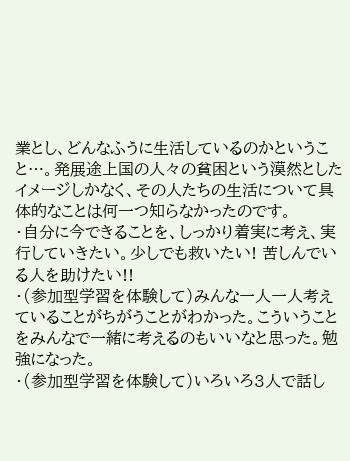業とし、どんなふうに生活しているのかということ…。発展途上国の人々の貧困という漠然としたイメージしかなく、その人たちの生活について具体的なことは何一つ知らなかったのです。
・自分に今できることを、しっかり着実に考え、実行していきたい。少しでも救いたい! 苦しんでいる人を助けたい!!
・(参加型学習を体験して)みんな一人一人考えていることがちがうことがわかった。こういうことをみんなで一緒に考えるのもいいなと思った。勉強になった。
・(参加型学習を体験して)いろいろ3人で話し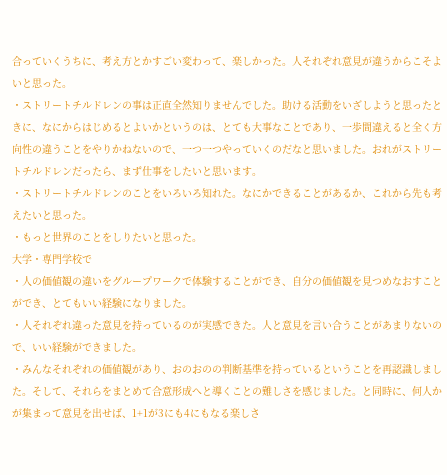合っていくうちに、考え方とかすごい変わって、楽しかった。人それぞれ意見が違うからこそよいと思った。
・ストリートチルドレンの事は正直全然知りませんでした。助ける活動をいざしようと思ったときに、なにからはじめるとよいかというのは、とても大事なことであり、一歩間違えると全く方向性の違うことをやりかねないので、一つ一つやっていくのだなと思いました。おれがストリートチルドレンだったら、まず仕事をしたいと思います。
・ストリートチルドレンのことをいろいろ知れた。なにかできることがあるか、これから先も考えたいと思った。
・もっと世界のことをしりたいと思った。
大学・専門学校で
・人の価値観の違いをグループワークで体験することができ、自分の価値観を見つめなおすことができ、とてもいい経験になりました。
・人それぞれ違った意見を持っているのが実感できた。人と意見を言い合うことがあまりないので、いい経験ができました。
・みんなそれぞれの価値観があり、おのおのの判断基準を持っているということを再認識しました。そして、それらをまとめて合意形成へと導くことの難しさを感じました。と同時に、何人かが集まって意見を出せば、1+1が3にも4にもなる楽しさ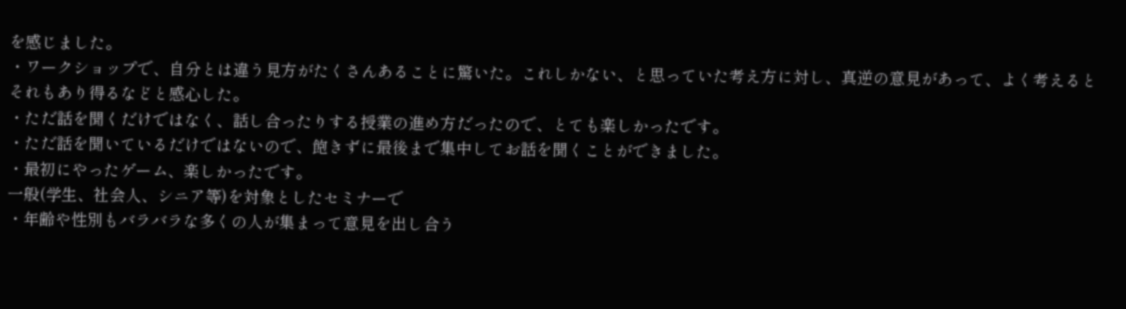を感じました。
・ワークショップで、自分とは違う見方がたくさんあることに驚いた。これしかない、と思っていた考え方に対し、真逆の意見があって、よく考えるとそれもあり得るなどと感心した。
・ただ話を聞くだけではなく、話し合ったりする授業の進め方だったので、とても楽しかったです。
・ただ話を聞いているだけではないので、飽きずに最後まで集中してお話を聞くことができました。
・最初にやったゲーム、楽しかったです。
一般(学生、社会人、シニア等)を対象としたセミナーで
・年齢や性別もバラバラな多くの人が集まって意見を出し合う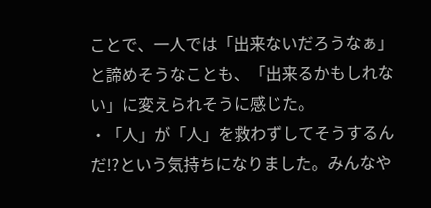ことで、一人では「出来ないだろうなぁ」と諦めそうなことも、「出来るかもしれない」に変えられそうに感じた。
・「人」が「人」を救わずしてそうするんだ!?という気持ちになりました。みんなや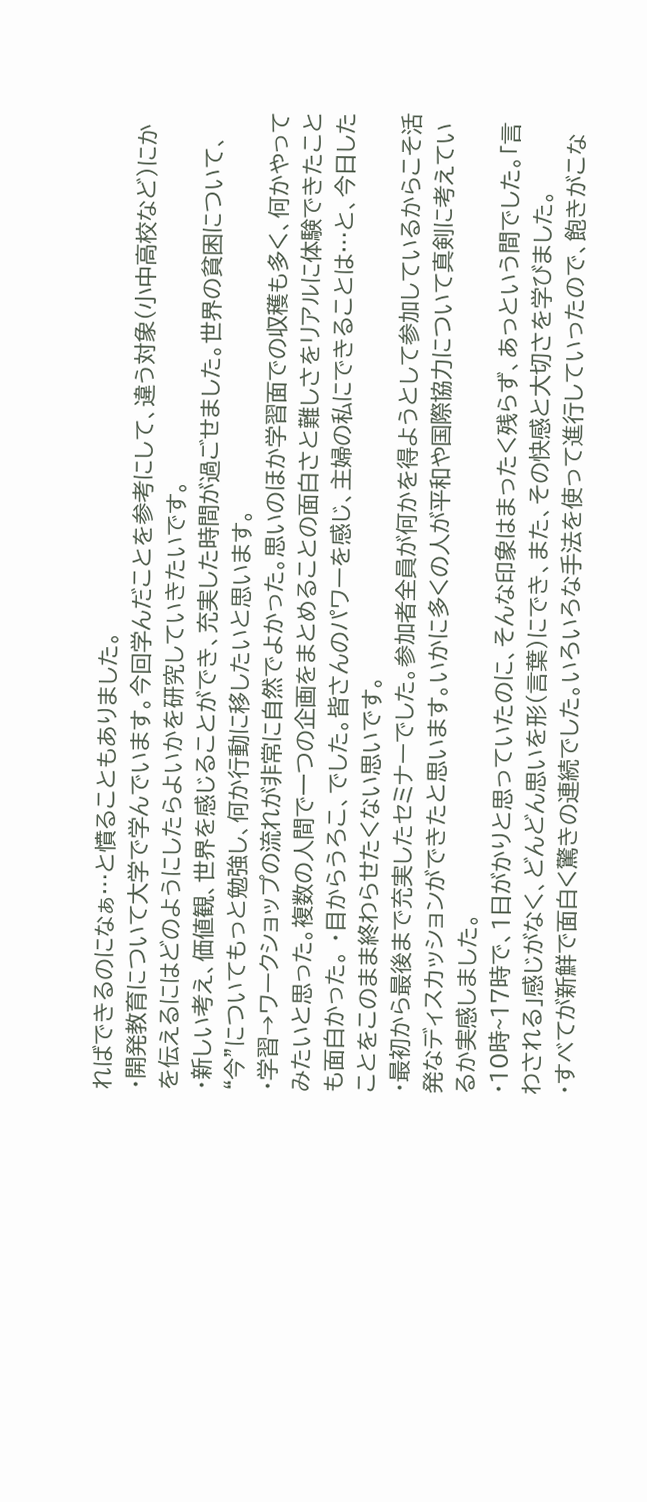ればできるのになぁ…と憤ることもありました。
・開発教育について大学で学んでいます。今回学んだことを参考にして、違う対象(小中高校など)にかを伝えるにはどのようにしたらよいかを研究していきたいです。
・新しい考え、価値観、世界を感じることができ、充実した時間が過ごせました。世界の貧困について、“今”についてもっと勉強し、何か行動に移したいと思います。
・学習→ワークショップの流れが非常に自然でよかった。思いのほか学習面での収穫も多く、何かやってみたいと思った。複数の人間で一つの企画をまとめることの面白さと難しさをリアルに体験できたことも面白かった。 ・目からうろこ、でした。皆さんのパワーを感じ、主婦の私にできることは…と、今日したことをこのまま終わらせたくない思いです。
・最初から最後まで充実したセミナーでした。参加者全員が何かを得ようとして参加しているからこそ活発なディスカッションができたと思います。いかに多くの人が平和や国際協力について真剣に考えているか実感しました。
・10時~17時で、1日がかりと思っていたのに、そんな印象はまったく残らず、あっという間でした。「言わされる」感じがなく、どんどん思いを形(言葉)にでき、また、その快感と大切さを学びました。
・すべてが新鮮で面白く驚きの連続でした。いろいろな手法を使って進行していったので、飽きがこな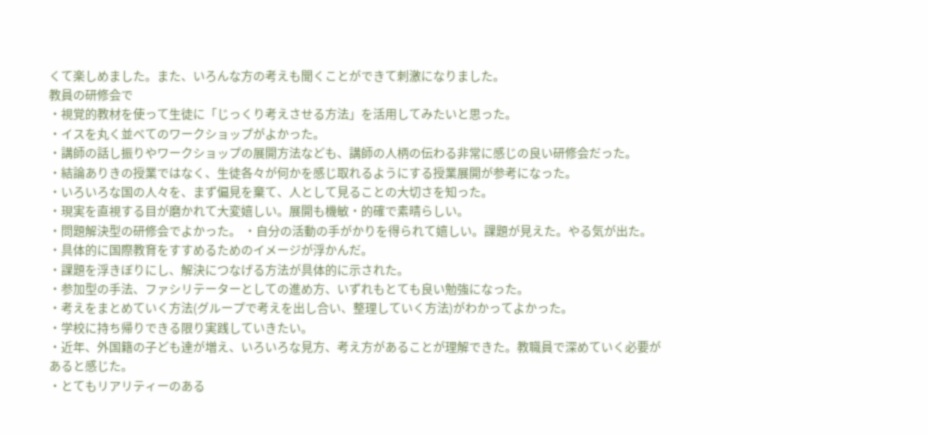くて楽しめました。また、いろんな方の考えも聞くことができて刺激になりました。
教員の研修会で
・視覚的教材を使って生徒に「じっくり考えさせる方法」を活用してみたいと思った。
・イスを丸く並べてのワークショップがよかった。
・講師の話し振りやワークショップの展開方法なども、講師の人柄の伝わる非常に感じの良い研修会だった。
・結論ありきの授業ではなく、生徒各々が何かを感じ取れるようにする授業展開が参考になった。
・いろいろな国の人々を、まず偏見を棄て、人として見ることの大切さを知った。
・現実を直視する目が磨かれて大変嬉しい。展開も機敏・的確で素晴らしい。
・問題解決型の研修会でよかった。 ・自分の活動の手がかりを得られて嬉しい。課題が見えた。やる気が出た。
・具体的に国際教育をすすめるためのイメージが浮かんだ。
・課題を浮きぼりにし、解決につなげる方法が具体的に示された。
・参加型の手法、ファシリテーターとしての進め方、いずれもとても良い勉強になった。
・考えをまとめていく方法(グループで考えを出し合い、整理していく方法)がわかってよかった。
・学校に持ち帰りできる限り実践していきたい。
・近年、外国籍の子ども達が増え、いろいろな見方、考え方があることが理解できた。教職員で深めていく必要があると感じた。
・とてもリアリティーのある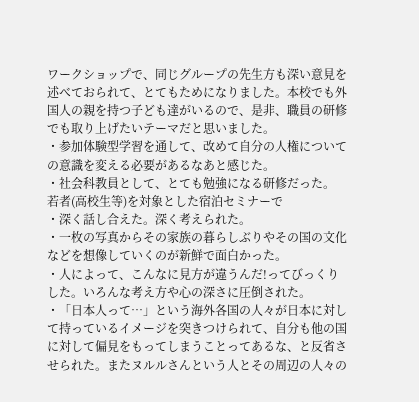ワークショップで、同じグループの先生方も深い意見を述べておられて、とてもためになりました。本校でも外国人の親を持つ子ども達がいるので、是非、職員の研修でも取り上げたいテーマだと思いました。
・参加体験型学習を通して、改めて自分の人権についての意識を変える必要があるなあと感じた。
・社会科教員として、とても勉強になる研修だった。
若者(高校生等)を対象とした宿泊セミナーで
・深く話し合えた。深く考えられた。
・一枚の写真からその家族の暮らしぶりやその国の文化などを想像していくのが新鮮で面白かった。
・人によって、こんなに見方が違うんだ!ってびっくりした。いろんな考え方や心の深さに圧倒された。
・「日本人って…」という海外各国の人々が日本に対して持っているイメージを突きつけられて、自分も他の国に対して偏見をもってしまうことってあるな、と反省させられた。またヌルルさんという人とその周辺の人々の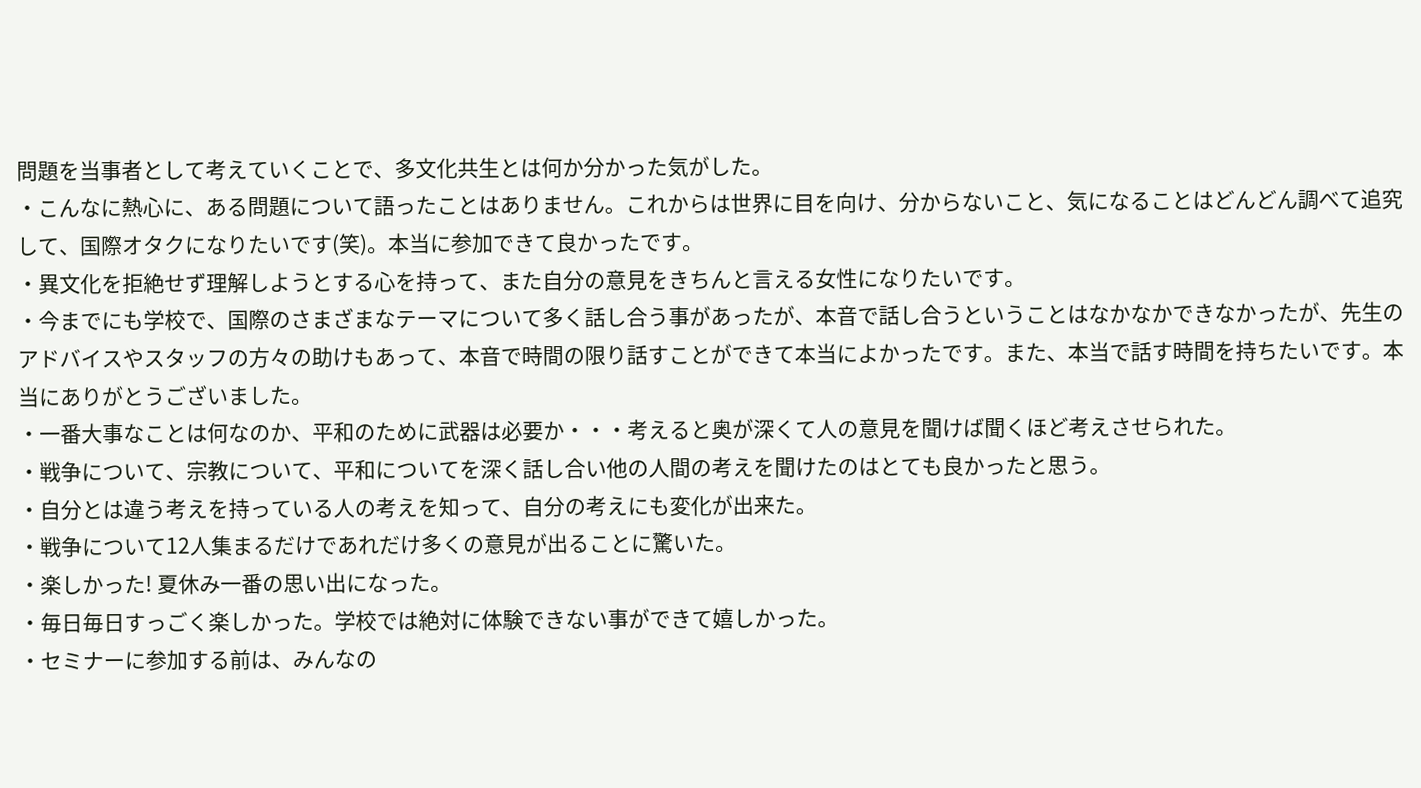問題を当事者として考えていくことで、多文化共生とは何か分かった気がした。
・こんなに熱心に、ある問題について語ったことはありません。これからは世界に目を向け、分からないこと、気になることはどんどん調べて追究して、国際オタクになりたいです(笑)。本当に参加できて良かったです。
・異文化を拒絶せず理解しようとする心を持って、また自分の意見をきちんと言える女性になりたいです。
・今までにも学校で、国際のさまざまなテーマについて多く話し合う事があったが、本音で話し合うということはなかなかできなかったが、先生のアドバイスやスタッフの方々の助けもあって、本音で時間の限り話すことができて本当によかったです。また、本当で話す時間を持ちたいです。本当にありがとうございました。
・一番大事なことは何なのか、平和のために武器は必要か・・・考えると奥が深くて人の意見を聞けば聞くほど考えさせられた。
・戦争について、宗教について、平和についてを深く話し合い他の人間の考えを聞けたのはとても良かったと思う。
・自分とは違う考えを持っている人の考えを知って、自分の考えにも変化が出来た。
・戦争について12人集まるだけであれだけ多くの意見が出ることに驚いた。
・楽しかった! 夏休み一番の思い出になった。
・毎日毎日すっごく楽しかった。学校では絶対に体験できない事ができて嬉しかった。
・セミナーに参加する前は、みんなの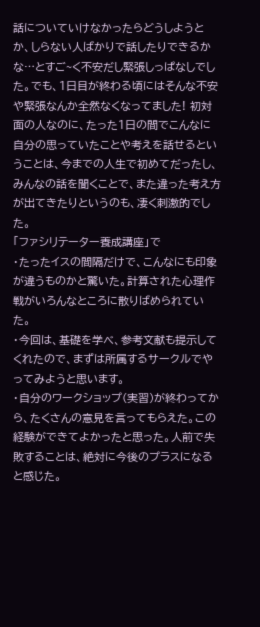話についていけなかったらどうしようとか、しらない人ばかりで話したりできるかな…とすご~く不安だし緊張しっぱなしでした。でも、1日目が終わる頃にはそんな不安や緊張なんか全然なくなってました! 初対面の人なのに、たった1日の間でこんなに自分の思っていたことや考えを話せるということは、今までの人生で初めてだったし、みんなの話を聞くことで、また違った考え方が出てきたりというのも、凄く刺激的でした。
「ファシリテーター養成講座」で
・たったイスの間隔だけで、こんなにも印象が違うものかと驚いた。計算された心理作戦がいろんなところに散りばめられていた。
・今回は、基礎を学べ、参考文献も提示してくれたので、まずは所属するサークルでやってみようと思います。
・自分のワークショップ(実習)が終わってから、たくさんの意見を言ってもらえた。この経験ができてよかったと思った。人前で失敗することは、絶対に今後のプラスになると感じた。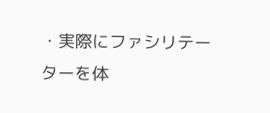・実際にファシリテーターを体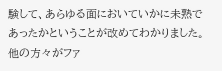験して、あらゆる面においていかに未熟であったかということが改めてわかりました。他の方々がファ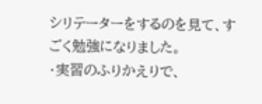シリテーターをするのを見て、すごく勉強になりました。
・実習のふりかえりで、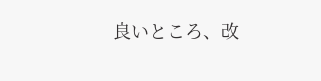良いところ、改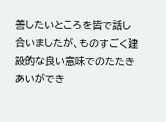善したいところを皆で話し合いましたが、ものすごく建設的な良い意味でのたたきあいができ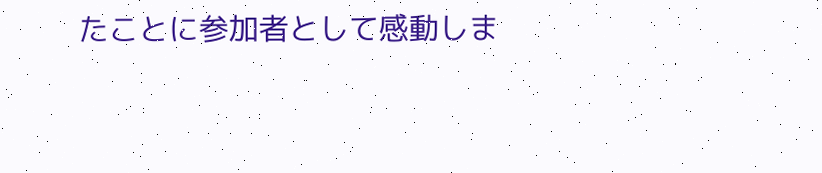たことに参加者として感動しま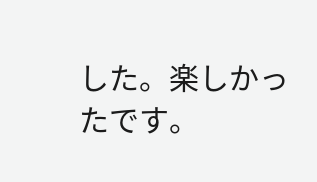した。楽しかったです。